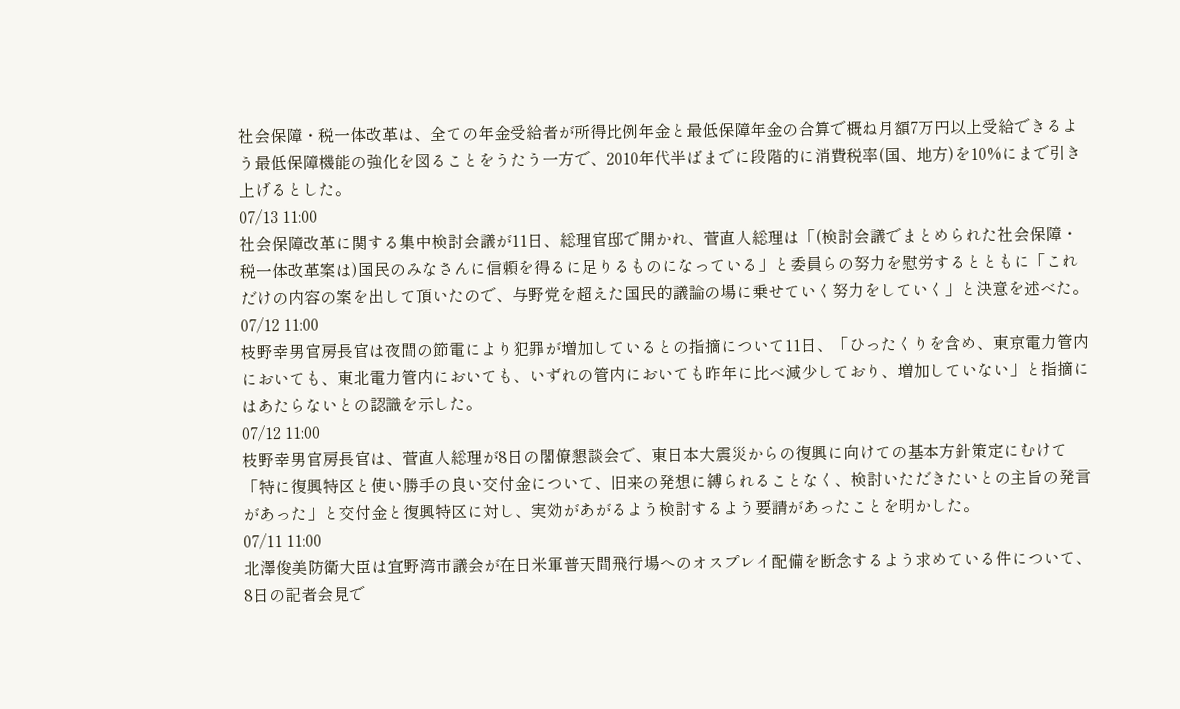社会保障・税一体改革は、全ての年金受給者が所得比例年金と最低保障年金の合算で概ね月額7万円以上受給できるよう最低保障機能の強化を図ることをうたう一方で、2010年代半ばまでに段階的に消費税率(国、地方)を10%にまで引き上げるとした。
07/13 11:00
社会保障改革に関する集中検討会議が11日、総理官邸で開かれ、菅直人総理は「(検討会議でまとめられた社会保障・税一体改革案は)国民のみなさんに信頼を得るに足りるものになっている」と委員らの努力を慰労するとともに「これだけの内容の案を出して頂いたので、与野党を超えた国民的議論の場に乗せていく努力をしていく」と決意を述べた。
07/12 11:00
枝野幸男官房長官は夜間の節電により犯罪が増加しているとの指摘について11日、「ひったくりを含め、東京電力管内においても、東北電力管内においても、いずれの管内においても昨年に比べ減少しており、増加していない」と指摘にはあたらないとの認識を示した。
07/12 11:00
枝野幸男官房長官は、菅直人総理が8日の閣僚懇談会で、東日本大震災からの復興に向けての基本方針策定にむけて「特に復興特区と使い勝手の良い交付金について、旧来の発想に縛られることなく、検討いただきたいとの主旨の発言があった」と交付金と復興特区に対し、実効があがるよう検討するよう要請があったことを明かした。
07/11 11:00
北澤俊美防衛大臣は宜野湾市議会が在日米軍普天間飛行場へのオスプレイ配備を断念するよう求めている件について、8日の記者会見で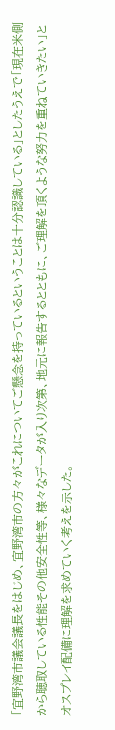「宜野湾市議会議長をはじめ、宜野湾市の方々がこれについてご懸念を持っているということは十分認識している」としたうえで「現在米側から聴取している性能その他安全性等、様々なデータが入り次第、地元に報告するとともに、ご理解を頂くような努力を重ねていきたい」とオスプレイ配備に理解を求めていく考えを示した。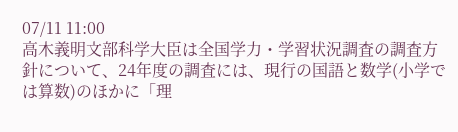07/11 11:00
高木義明文部科学大臣は全国学力・学習状況調査の調査方針について、24年度の調査には、現行の国語と数学(小学では算数)のほかに「理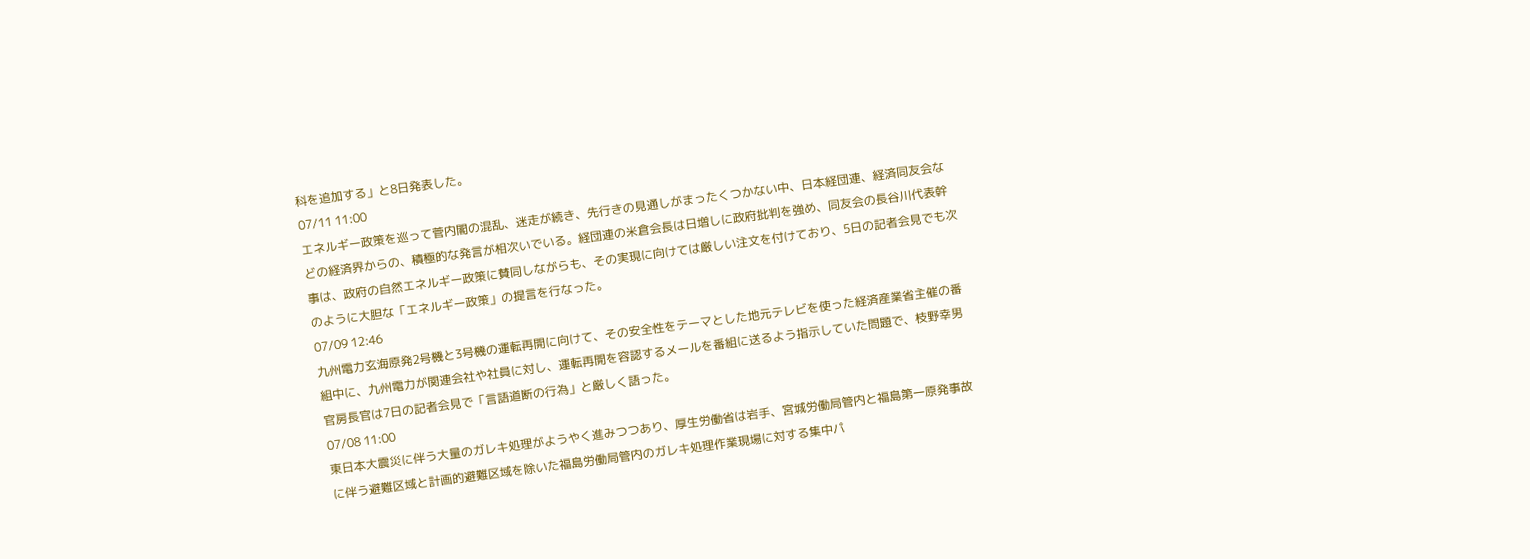科を追加する」と8日発表した。
07/11 11:00
エネルギー政策を巡って菅内閣の混乱、迷走が続き、先行きの見通しがまったくつかない中、日本経団連、経済同友会などの経済界からの、積極的な発言が相次いでいる。経団連の米倉会長は日増しに政府批判を強め、同友会の長谷川代表幹事は、政府の自然エネルギー政策に賛同しながらも、その実現に向けては厳しい注文を付けており、5日の記者会見でも次のように大胆な「エネルギー政策」の提言を行なった。
07/09 12:46
九州電力玄海原発2号機と3号機の運転再開に向けて、その安全性をテーマとした地元テレビを使った経済産業省主催の番組中に、九州電力が関連会社や社員に対し、運転再開を容認するメールを番組に送るよう指示していた問題で、枝野幸男官房長官は7日の記者会見で「言語道断の行為」と厳しく語った。
07/08 11:00
東日本大震災に伴う大量のガレキ処理がようやく進みつつあり、厚生労働省は岩手、宮城労働局管内と福島第一原発事故に伴う避難区域と計画的避難区域を除いた福島労働局管内のガレキ処理作業現場に対する集中パ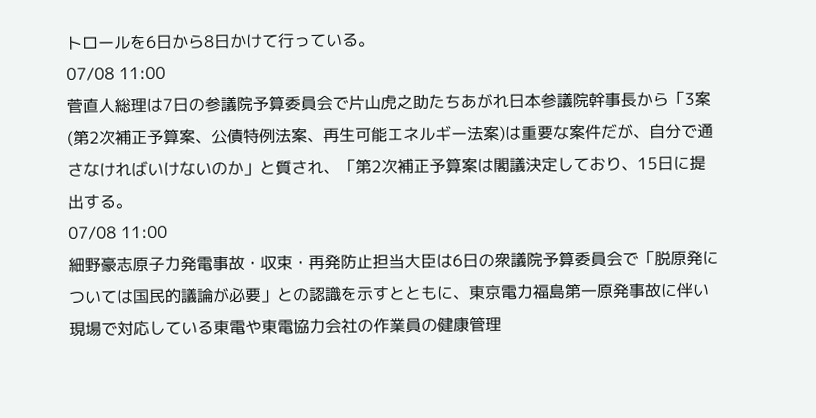トロールを6日から8日かけて行っている。
07/08 11:00
菅直人総理は7日の参議院予算委員会で片山虎之助たちあがれ日本参議院幹事長から「3案(第2次補正予算案、公債特例法案、再生可能エネルギー法案)は重要な案件だが、自分で通さなければいけないのか」と質され、「第2次補正予算案は閣議決定しており、15日に提出する。
07/08 11:00
細野豪志原子力発電事故・収束・再発防止担当大臣は6日の衆議院予算委員会で「脱原発については国民的議論が必要」との認識を示すとともに、東京電力福島第一原発事故に伴い現場で対応している東電や東電協力会社の作業員の健康管理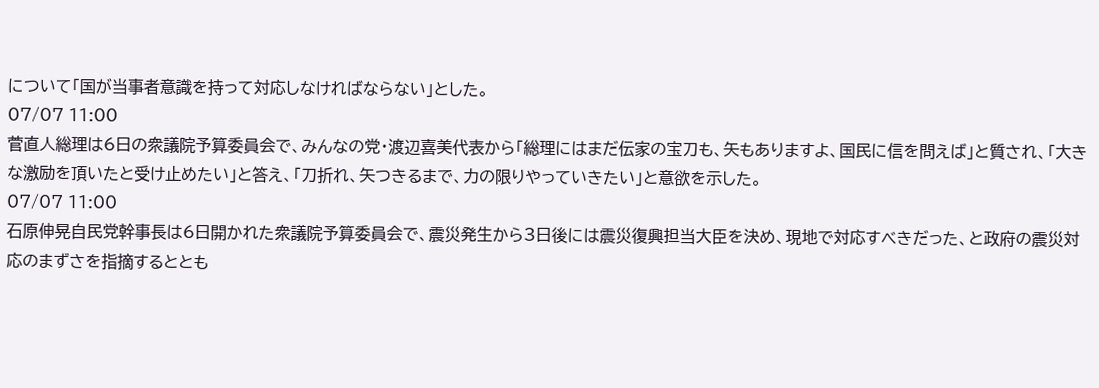について「国が当事者意識を持って対応しなければならない」とした。
07/07 11:00
菅直人総理は6日の衆議院予算委員会で、みんなの党・渡辺喜美代表から「総理にはまだ伝家の宝刀も、矢もありますよ、国民に信を問えば」と質され、「大きな激励を頂いたと受け止めたい」と答え、「刀折れ、矢つきるまで、力の限りやっていきたい」と意欲を示した。
07/07 11:00
石原伸晃自民党幹事長は6日開かれた衆議院予算委員会で、震災発生から3日後には震災復興担当大臣を決め、現地で対応すべきだった、と政府の震災対応のまずさを指摘するととも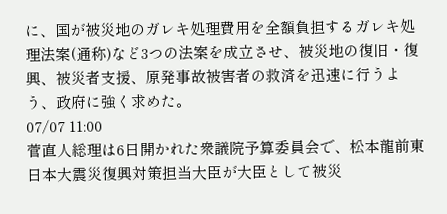に、国が被災地のガレキ処理費用を全額負担するガレキ処理法案(通称)など3つの法案を成立させ、被災地の復旧・復興、被災者支援、原発事故被害者の救済を迅速に行うよう、政府に強く求めた。
07/07 11:00
菅直人総理は6日開かれた衆議院予算委員会で、松本龍前東日本大震災復興対策担当大臣が大臣として被災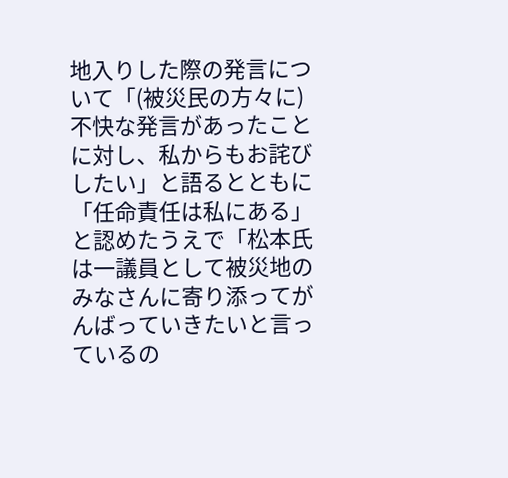地入りした際の発言について「(被災民の方々に)不快な発言があったことに対し、私からもお詫びしたい」と語るとともに「任命責任は私にある」と認めたうえで「松本氏は一議員として被災地のみなさんに寄り添ってがんばっていきたいと言っているの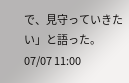で、見守っていきたい」と語った。
07/07 11:00